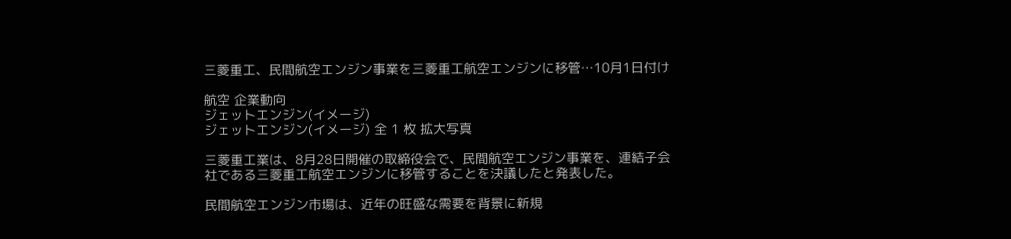三菱重工、民間航空エンジン事業を三菱重工航空エンジンに移管…10月1日付け

航空 企業動向
ジェットエンジン(イメージ)
ジェットエンジン(イメージ) 全 1 枚 拡大写真

三菱重工業は、8月28日開催の取締役会で、民間航空エンジン事業を、連結子会社である三菱重工航空エンジンに移管することを決議したと発表した。

民間航空エンジン市場は、近年の旺盛な需要を背景に新規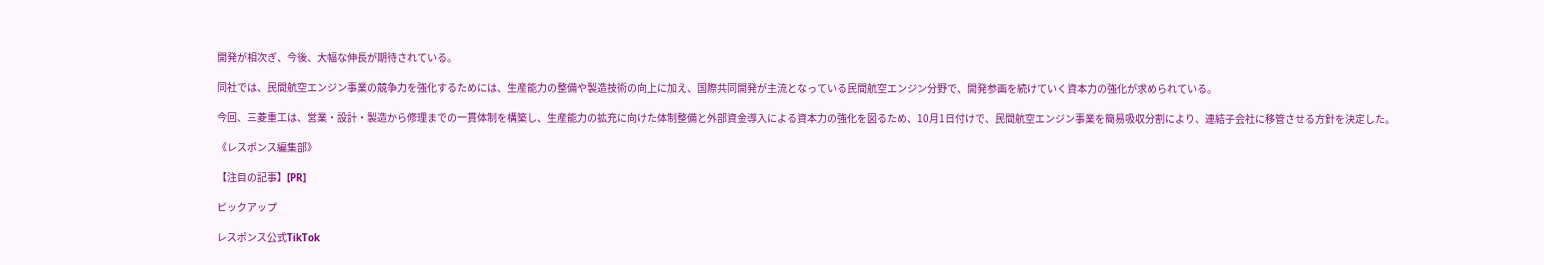開発が相次ぎ、今後、大幅な伸長が期待されている。

同社では、民間航空エンジン事業の競争力を強化するためには、生産能力の整備や製造技術の向上に加え、国際共同開発が主流となっている民間航空エンジン分野で、開発参画を続けていく資本力の強化が求められている。

今回、三菱重工は、営業・設計・製造から修理までの一貫体制を構築し、生産能力の拡充に向けた体制整備と外部資金導入による資本力の強化を図るため、10月1日付けで、民間航空エンジン事業を簡易吸収分割により、連結子会社に移管させる方針を決定した。

《レスポンス編集部》

【注目の記事】[PR]

ピックアップ

レスポンス公式TikTok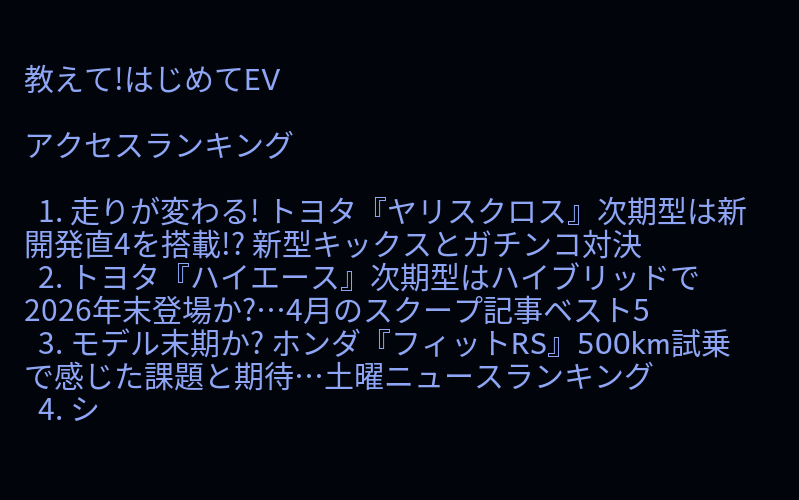教えて!はじめてEV

アクセスランキング

  1. 走りが変わる! トヨタ『ヤリスクロス』次期型は新開発直4を搭載!? 新型キックスとガチンコ対決
  2. トヨタ『ハイエース』次期型はハイブリッドで2026年末登場か?…4月のスクープ記事ベスト5
  3. モデル末期か? ホンダ『フィットRS』500km試乗で感じた課題と期待…土曜ニュースランキング
  4. シ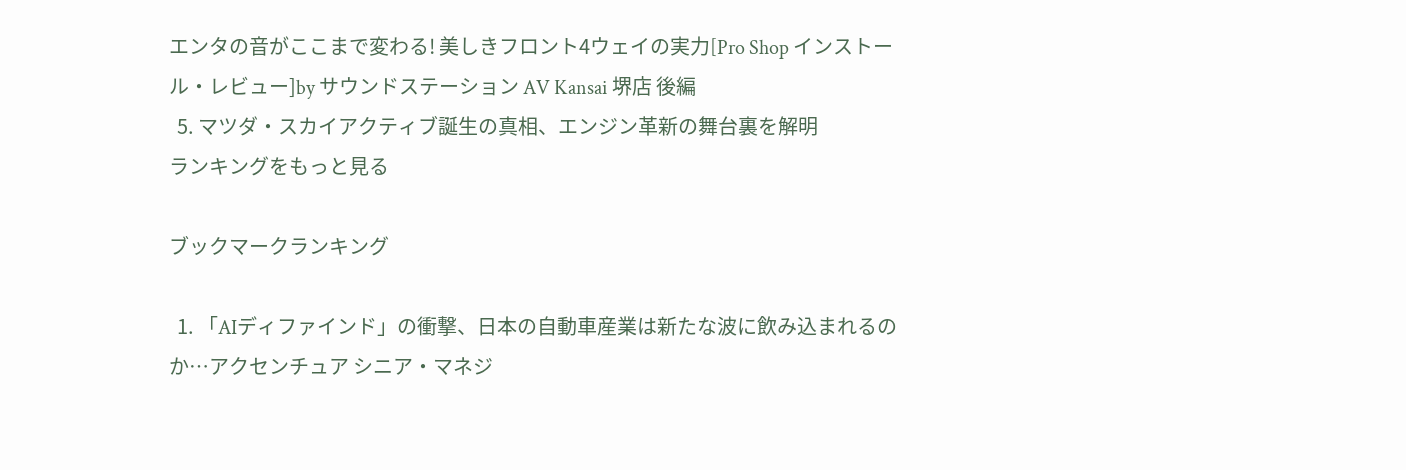エンタの音がここまで変わる! 美しきフロント4ウェイの実力[Pro Shop インストール・レビュー]by サウンドステーション AV Kansai 堺店 後編
  5. マツダ・スカイアクティブ誕生の真相、エンジン革新の舞台裏を解明
ランキングをもっと見る

ブックマークランキング

  1. 「AIディファインド」の衝撃、日本の自動車産業は新たな波に飲み込まれるのか…アクセンチュア シニア・マネジ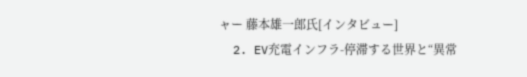ャー 藤本雄一郎氏[インタビュー]
  2. EV充電インフラ-停滞する世界と“異常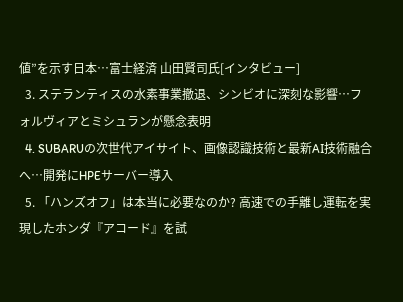値”を示す日本…富士経済 山田賢司氏[インタビュー]
  3. ステランティスの水素事業撤退、シンビオに深刻な影響…フォルヴィアとミシュランが懸念表明
  4. SUBARUの次世代アイサイト、画像認識技術と最新AI技術融合へ…開発にHPEサーバー導入
  5. 「ハンズオフ」は本当に必要なのか? 高速での手離し運転を実現したホンダ『アコード』を試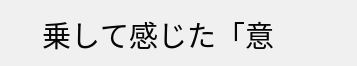乗して感じた「意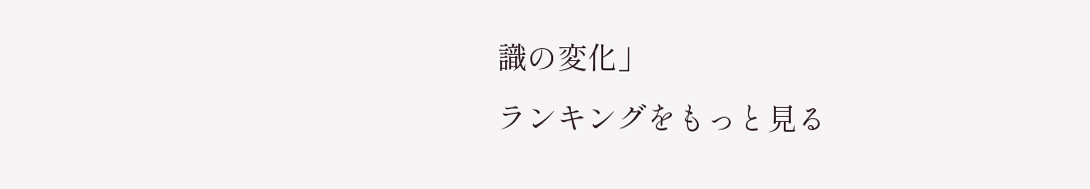識の変化」
ランキングをもっと見る